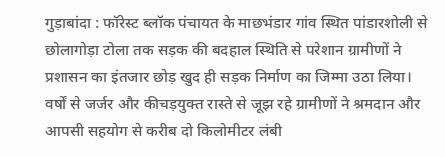गुड़ाबांदा : फॉरेस्ट ब्लॉक पंचायत के माछभंडार गांव स्थित पांडारशोली से छोलागोड़ा टोला तक सड़क की बदहाल स्थिति से परेशान ग्रामीणों ने प्रशासन का इंतजार छोड़ खुद ही सड़क निर्माण का जिम्मा उठा लिया। वर्षों से जर्जर और कीचड़युक्त रास्ते से जूझ रहे ग्रामीणों ने श्रमदान और आपसी सहयोग से करीब दो किलोमीटर लंबी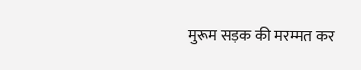मुरूम सड़क की मरम्मत कर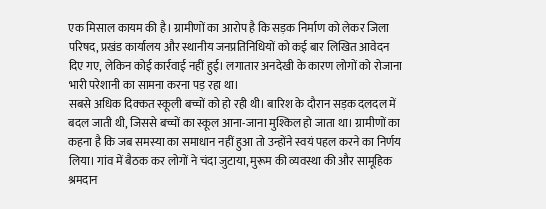एक मिसाल कायम की है। ग्रामीणों का आरोप है कि सड़क निर्माण को लेकर जिला परिषद, प्रखंड कार्यालय और स्थानीय जनप्रतिनिधियों को कई बार लिखित आवेदन दिए गए, लेकिन कोई कार्रवाई नहीं हुई। लगातार अनदेखी के कारण लोगों को रोजाना भारी परेशानी का सामना करना पड़ रहा था।
सबसे अधिक दिक्कत स्कूली बच्चों को हो रही थी। बारिश के दौरान सड़क दलदल में बदल जाती थी, जिससे बच्चों का स्कूल आना-जाना मुश्किल हो जाता था। ग्रामीणों का कहना है कि जब समस्या का समाधान नहीं हुआ तो उन्होंने स्वयं पहल करने का निर्णय लिया। गांव में बैठक कर लोगों ने चंदा जुटाया, मुरूम की व्यवस्था की और सामूहिक श्रमदान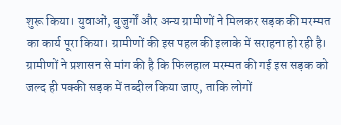शुरू किया। युवाओं, बुजुर्गों और अन्य ग्रामीणों ने मिलकर सड़क की मरम्मत का कार्य पूरा किया। ग्रामीणों की इस पहल की इलाके में सराहना हो रही है।
ग्रामीणों ने प्रशासन से मांग की है कि फिलहाल मरम्मत की गई इस सड़क को जल्द ही पक्की सड़क में तब्दील किया जाए, ताकि लोगों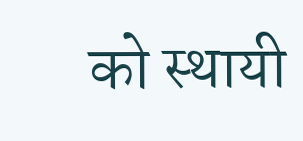को स्थायी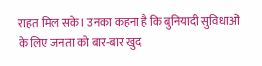राहत मिल सके। उनका कहना है कि बुनियादी सुविधाओं के लिए जनता को बार-बार खुद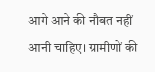आगे आने की नौबत नहीं आनी चाहिए। ग्रामीणों की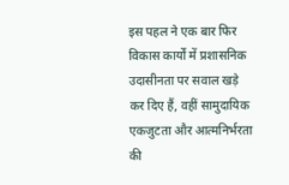इस पहल ने एक बार फिर विकास कार्यों में प्रशासनिक उदासीनता पर सवाल खड़े कर दिए हैं, वहीं सामुदायिक एकजुटता और आत्मनिर्भरता की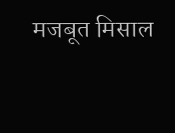मजबूत मिसाल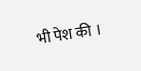भी पेश की ।